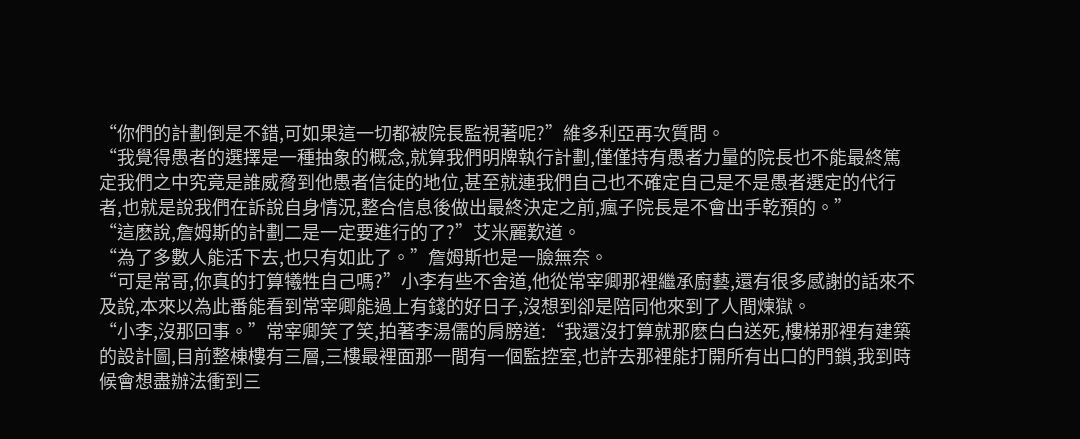“你們的計劃倒是不錯,可如果這一切都被院長監視著呢?”維多利亞再次質問。
“我覺得愚者的選擇是一種抽象的概念,就算我們明牌執行計劃,僅僅持有愚者力量的院長也不能最終篤定我們之中究竟是誰威脅到他愚者信徒的地位,甚至就連我們自己也不確定自己是不是愚者選定的代行者,也就是說我們在訴說自身情況,整合信息後做出最終決定之前,瘋子院長是不會出手乾預的。”
“這麽說,詹姆斯的計劃二是一定要進行的了?”艾米麗歎道。
“為了多數人能活下去,也只有如此了。”詹姆斯也是一臉無奈。
“可是常哥,你真的打算犧牲自己嗎?”小李有些不舍道,他從常宰卿那裡繼承廚藝,還有很多感謝的話來不及說,本來以為此番能看到常宰卿能過上有錢的好日子,沒想到卻是陪同他來到了人間煉獄。
“小李,沒那回事。”常宰卿笑了笑,拍著李湯儒的肩膀道:“我還沒打算就那麽白白送死,樓梯那裡有建築的設計圖,目前整棟樓有三層,三樓最裡面那一間有一個監控室,也許去那裡能打開所有出口的門鎖,我到時候會想盡辦法衝到三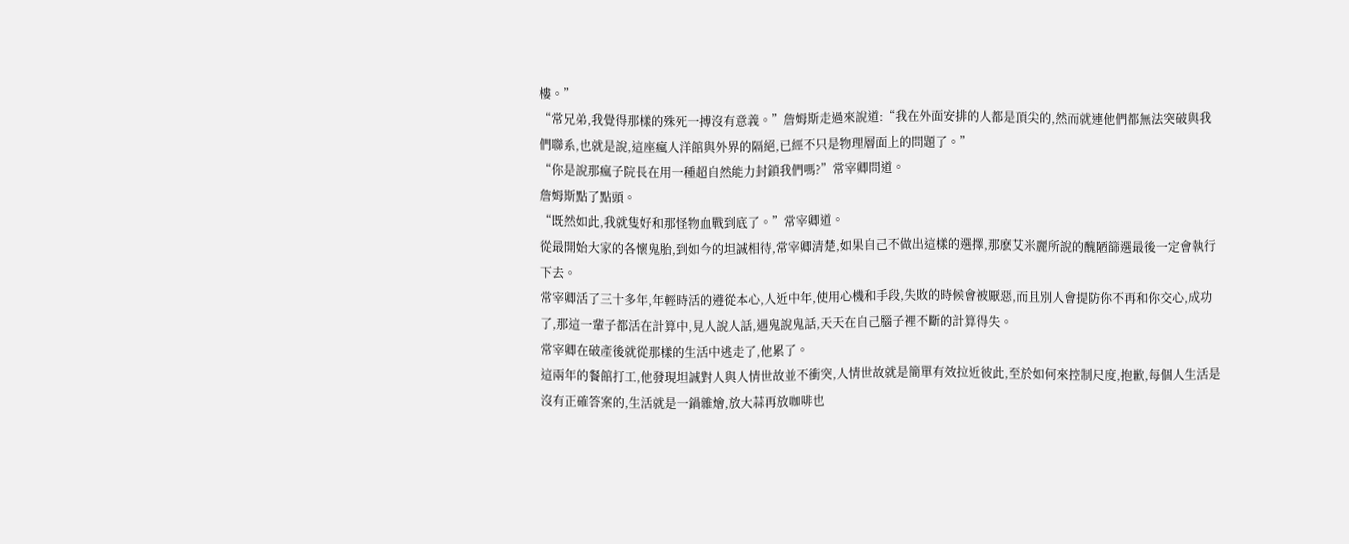樓。”
“常兄弟,我覺得那樣的殊死一搏沒有意義。”詹姆斯走過來說道:“我在外面安排的人都是頂尖的,然而就連他們都無法突破與我們聯系,也就是說,這座瘋人洋館與外界的隔絕,已經不只是物理層面上的問題了。”
“你是說那瘋子院長在用一種超自然能力封鎖我們嗎?”常宰卿問道。
詹姆斯點了點頭。
“既然如此,我就隻好和那怪物血戰到底了。”常宰卿道。
從最開始大家的各懷鬼胎,到如今的坦誠相待,常宰卿清楚,如果自己不做出這樣的選擇,那麽艾米麗所說的醜陋篩選最後一定會執行下去。
常宰卿活了三十多年,年輕時活的遵從本心,人近中年,使用心機和手段,失敗的時候會被厭惡,而且別人會提防你不再和你交心,成功了,那這一輩子都活在計算中,見人說人話,遇鬼說鬼話,天天在自己腦子裡不斷的計算得失。
常宰卿在破產後就從那樣的生活中逃走了,他累了。
這兩年的餐館打工,他發現坦誠對人與人情世故並不衝突,人情世故就是簡單有效拉近彼此,至於如何來控制尺度,抱歉,每個人生活是沒有正確答案的,生活就是一鍋雜燴,放大蒜再放咖啡也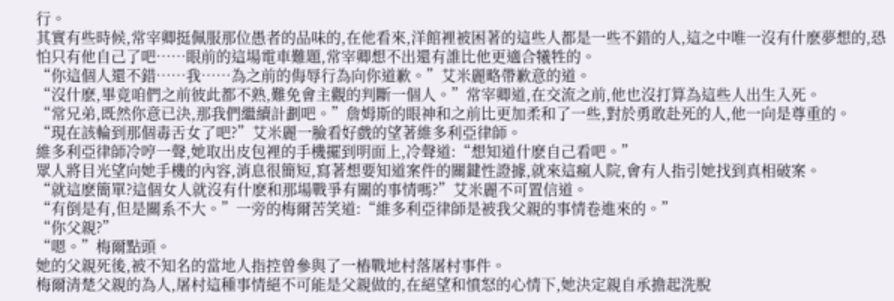行。
其實有些時候,常宰卿挺佩服那位愚者的品味的,在他看來,洋館裡被困著的這些人都是一些不錯的人,這之中唯一沒有什麽夢想的,恐怕只有他自己了吧……眼前的這場電車難題,常宰卿想不出還有誰比他更適合犧牲的。
“你這個人還不錯……我……為之前的侮辱行為向你道歉。”艾米麗略帶歉意的道。
“沒什麽,畢竟咱們之前彼此都不熟,難免會主觀的判斷一個人。”常宰卿道,在交流之前,他也沒打算為這些人出生入死。
“常兄弟,既然你意已決,那我們繼續計劃吧。”詹姆斯的眼神和之前比更加柔和了一些,對於勇敢赴死的人,他一向是尊重的。
“現在該輪到那個毒舌女了吧?”艾米麗一臉看好戲的望著維多利亞律師。
維多利亞律師冷哼一聲,她取出皮包裡的手機擺到明面上,冷聲道:“想知道什麽自己看吧。”
眾人將目光望向她手機的內容,消息很簡短,寫著想要知道案件的關鍵性證據,就來這瘋人院,會有人指引她找到真相破案。
“就這麽簡單?這個女人就沒有什麽和那場戰爭有關的事情嗎?”艾米麗不可置信道。
“有倒是有,但是關系不大。”一旁的梅爾苦笑道:“維多利亞律師是被我父親的事情卷進來的。”
“你父親?”
“嗯。”梅爾點頭。
她的父親死後,被不知名的當地人指控曾參與了一樁戰地村落屠村事件。
梅爾清楚父親的為人,屠村這種事情絕不可能是父親做的,在絕望和憤怒的心情下,她決定親自承擔起洗脫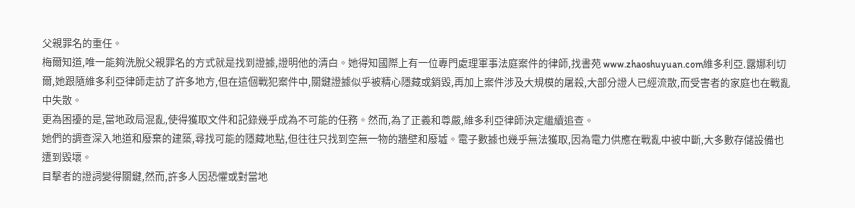父親罪名的重任。
梅爾知道,唯一能夠洗脫父親罪名的方式就是找到證據,證明他的清白。她得知國際上有一位專門處理軍事法庭案件的律師,找書苑 www.zhaoshuyuan.com維多利亞.露娜利切爾,她跟隨維多利亞律師走訪了許多地方,但在這個戰犯案件中,關鍵證據似乎被精心隱藏或銷毀,再加上案件涉及大規模的屠殺,大部分證人已經流散,而受害者的家庭也在戰亂中失散。
更為困擾的是,當地政局混亂,使得獲取文件和記錄幾乎成為不可能的任務。然而,為了正義和尊嚴,維多利亞律師決定繼續追查。
她們的調查深入地道和廢棄的建築,尋找可能的隱藏地點,但往往只找到空無一物的牆壁和廢墟。電子數據也幾乎無法獲取,因為電力供應在戰亂中被中斷,大多數存儲設備也遭到毀壞。
目擊者的證詞變得關鍵,然而,許多人因恐懼或對當地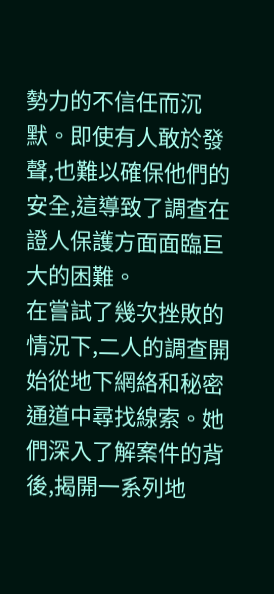勢力的不信任而沉默。即使有人敢於發聲,也難以確保他們的安全,這導致了調查在證人保護方面面臨巨大的困難。
在嘗試了幾次挫敗的情況下,二人的調查開始從地下網絡和秘密通道中尋找線索。她們深入了解案件的背後,揭開一系列地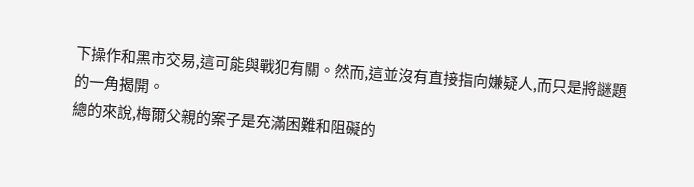下操作和黑市交易,這可能與戰犯有關。然而,這並沒有直接指向嫌疑人,而只是將謎題的一角揭開。
總的來說,梅爾父親的案子是充滿困難和阻礙的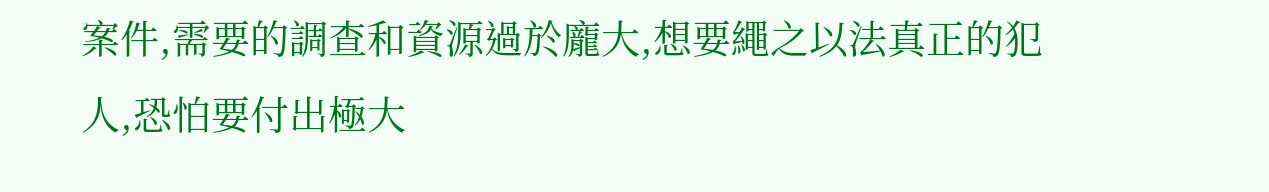案件,需要的調查和資源過於龐大,想要繩之以法真正的犯人,恐怕要付出極大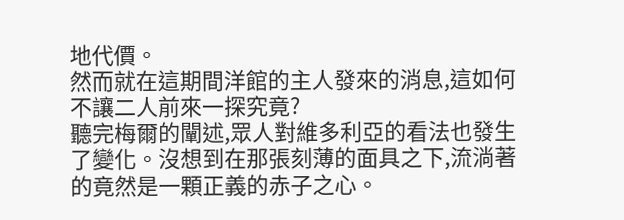地代價。
然而就在這期間洋館的主人發來的消息,這如何不讓二人前來一探究竟?
聽完梅爾的闡述,眾人對維多利亞的看法也發生了變化。沒想到在那張刻薄的面具之下,流淌著的竟然是一顆正義的赤子之心。